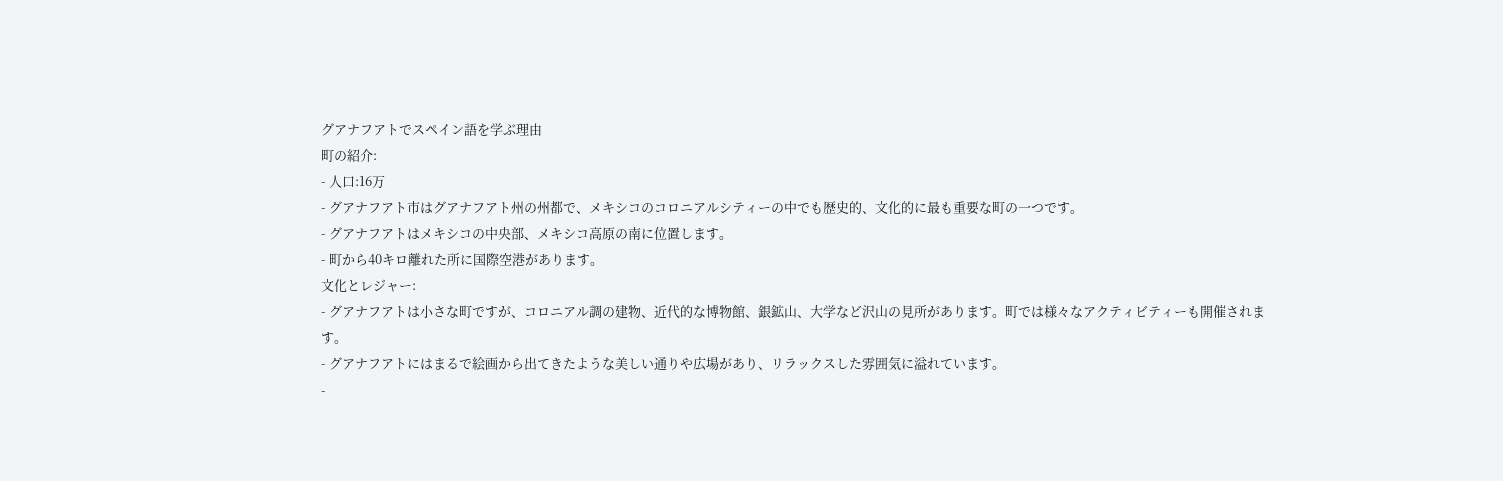グアナフアトでスペイン語を学ぶ理由
町の紹介:
- 人口:16万
- グアナフアト市はグアナフアト州の州都で、メキシコのコロニアルシティーの中でも歴史的、文化的に最も重要な町の一つです。
- グアナフアトはメキシコの中央部、メキシコ高原の南に位置します。
- 町から40キロ離れた所に国際空港があります。
文化とレジャー:
- グアナフアトは小さな町ですが、コロニアル調の建物、近代的な博物館、銀鉱山、大学など沢山の見所があります。町では様々なアクティビティーも開催されます。
- グアナフアトにはまるで絵画から出てきたような美しい通りや広場があり、リラックスした雰囲気に溢れています。
-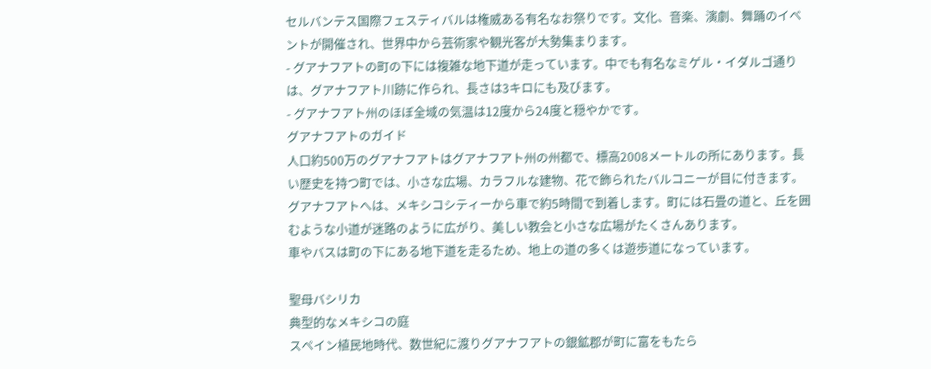セルバンテス国際フェスティバルは権威ある有名なお祭りです。文化、音楽、演劇、舞踊のイベントが開催され、世界中から芸術家や観光客が大勢集まります。
- グアナフアトの町の下には複雑な地下道が走っています。中でも有名なミゲル・イダルゴ通りは、グアナフアト川跡に作られ、長さは3キロにも及びます。
- グアナフアト州のほぼ全域の気温は12度から24度と穏やかです。
グアナフアトのガイド
人口約500万のグアナフアトはグアナフアト州の州都で、標高2008メートルの所にあります。長い歴史を持つ町では、小さな広場、カラフルな建物、花で飾られたバルコニーが目に付きます。
グアナフアトへは、メキシコシティーから車で約5時間で到着します。町には石畳の道と、丘を囲むような小道が迷路のように広がり、美しい教会と小さな広場がたくさんあります。
車やバスは町の下にある地下道を走るため、地上の道の多くは遊歩道になっています。

聖母バシリカ
典型的なメキシコの庭
スペイン植民地時代、数世紀に渡りグアナフアトの銀鉱郡が町に富をもたら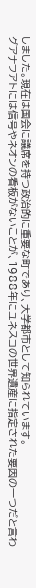しました。現在は国会に議席を持つ政治的に重要な町であり、大学都市として知られています。
グアナフアトには信号やネオンの看板がないことが、1988年にユネスコの世界遺産に指定された要因の一つだと言わ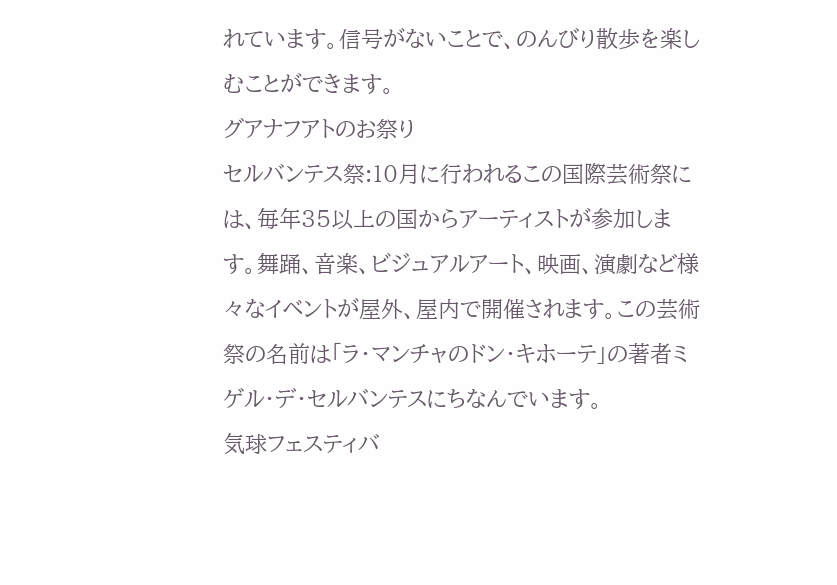れています。信号がないことで、のんびり散歩を楽しむことができます。
グアナフアトのお祭り
セルバンテス祭:10月に行われるこの国際芸術祭には、毎年35以上の国からアーティストが参加します。舞踊、音楽、ビジュアルアート、映画、演劇など様々なイベントが屋外、屋内で開催されます。この芸術祭の名前は「ラ・マンチャのドン・キホーテ」の著者ミゲル・デ・セルバンテスにちなんでいます。
気球フェスティバ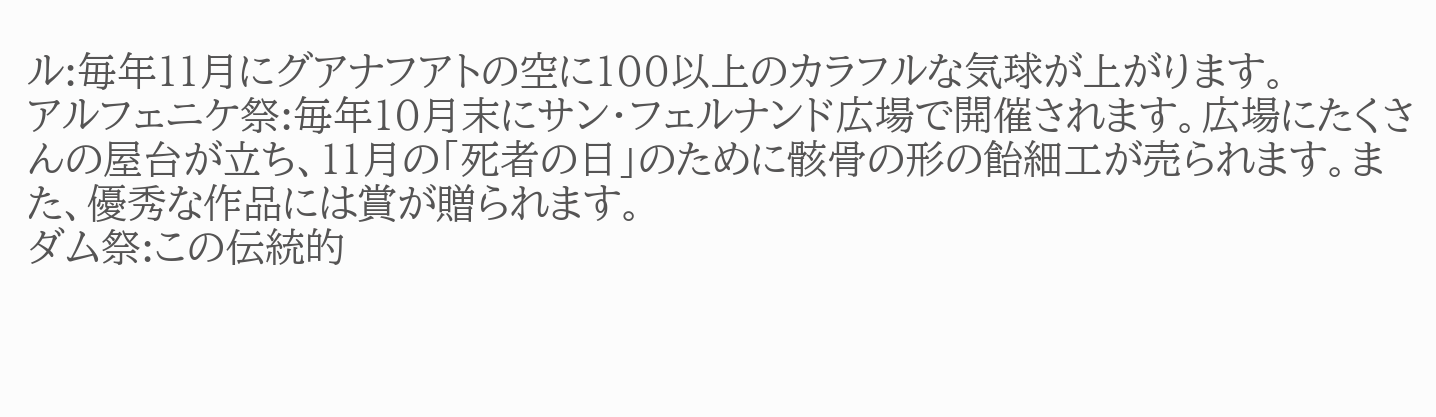ル:毎年11月にグアナフアトの空に100以上のカラフルな気球が上がります。
アルフェニケ祭:毎年10月末にサン・フェルナンド広場で開催されます。広場にたくさんの屋台が立ち、11月の「死者の日」のために骸骨の形の飴細工が売られます。また、優秀な作品には賞が贈られます。
ダム祭:この伝統的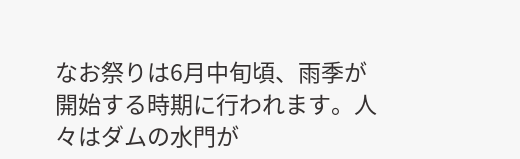なお祭りは6月中旬頃、雨季が開始する時期に行われます。人々はダムの水門が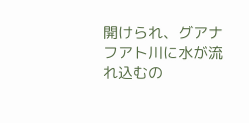開けられ、グアナフアト川に水が流れ込むの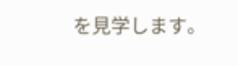を見学します。